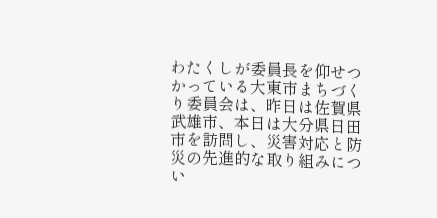わたくしが委員長を仰せつかっている大東市まちづくり委員会は、昨日は佐賀県武雄市、本日は大分県日田市を訪問し、災害対応と防災の先進的な取り組みについ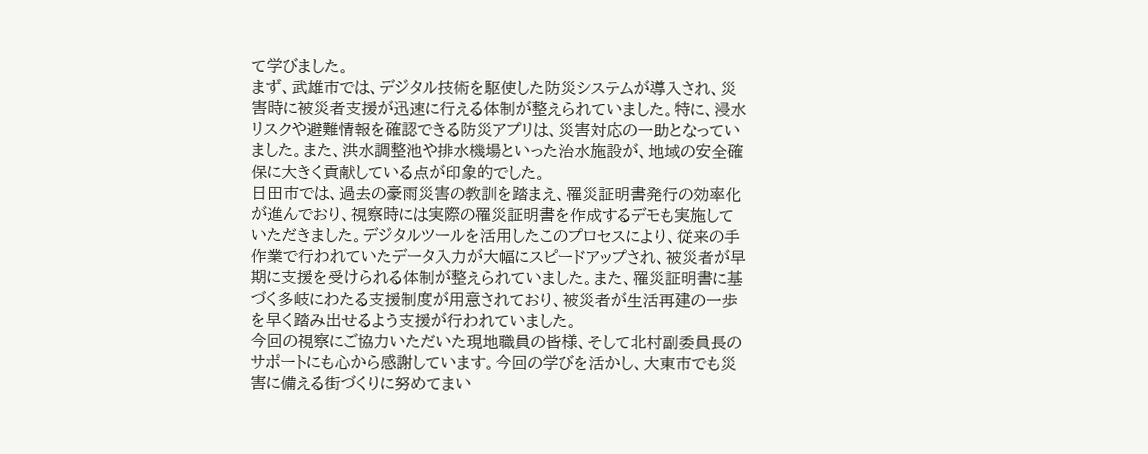て学びました。
まず、武雄市では、デジタル技術を駆使した防災システムが導入され、災害時に被災者支援が迅速に行える体制が整えられていました。特に、浸水リスクや避難情報を確認できる防災アプリは、災害対応の一助となっていました。また、洪水調整池や排水機場といった治水施設が、地域の安全確保に大きく貢献している点が印象的でした。
日田市では、過去の豪雨災害の教訓を踏まえ、罹災証明書発行の効率化が進んでおり、視察時には実際の罹災証明書を作成するデモも実施していただきました。デジタルツールを活用したこのプロセスにより、従来の手作業で行われていたデータ入力が大幅にスピードアップされ、被災者が早期に支援を受けられる体制が整えられていました。また、罹災証明書に基づく多岐にわたる支援制度が用意されており、被災者が生活再建の一歩を早く踏み出せるよう支援が行われていました。
今回の視察にご協力いただいた現地職員の皆様、そして北村副委員長のサポートにも心から感謝しています。今回の学びを活かし、大東市でも災害に備える街づくりに努めてまい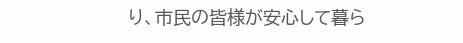り、市民の皆様が安心して暮ら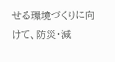せる環境づくりに向けて、防災・減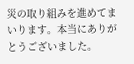災の取り組みを進めてまいります。本当にありがとうございました。